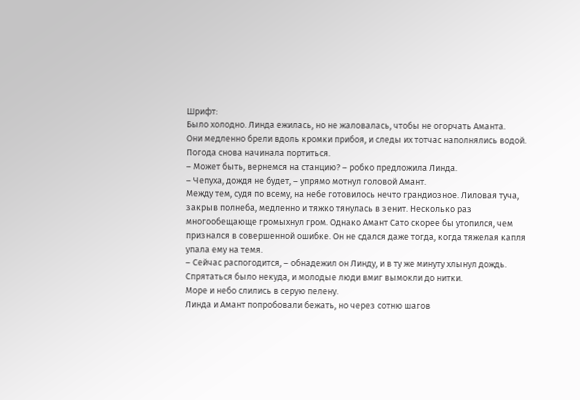Шрифт:
Было холодно. Линда ежилась, но не жаловалась, чтобы не огорчать Аманта.
Они медленно брели вдоль кромки прибоя, и следы их тотчас наполнялись водой.
Погода снова начинала портиться.
– Может быть, вернемся на станцию? – робко предложила Линда.
– Чепуха, дождя не будет, – упрямо мотнул головой Амант.
Между тем, судя по всему, на небе готовилось нечто грандиозное. Лиловая туча, закрыв полнеба, медленно и тяжко тянулась в зенит. Несколько раз многообещающе громыхнул гром. Однако Амант Сато скорее бы утопился, чем признался в совершенной ошибке. Он не сдался даже тогда, когда тяжелая капля упала ему на темя.
– Сейчас распогодится, – обнадежил он Линду, и в ту же минуту хлынул дождь.
Спрятаться было некуда, и молодые люди вмиг вымокли до нитки.
Море и небо слились в серую пелену.
Линда и Амант попробовали бежать, но через сотню шагов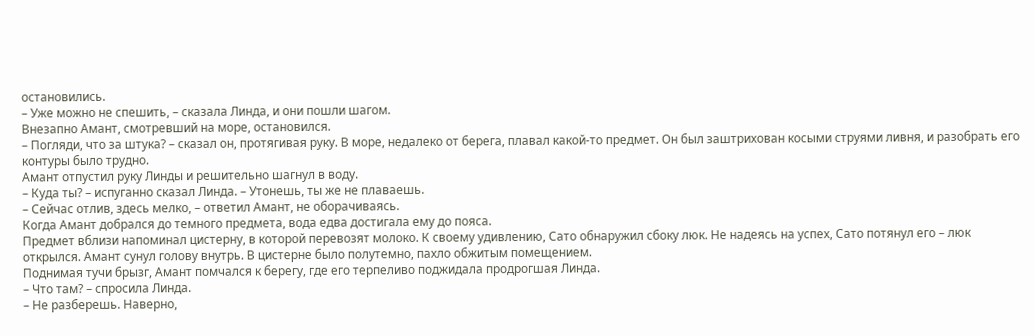остановились.
– Уже можно не спешить, – сказала Линда, и они пошли шагом.
Внезапно Амант, смотревший на море, остановился.
– Погляди, что за штука? – сказал он, протягивая руку. В море, недалеко от берега, плавал какой-то предмет. Он был заштрихован косыми струями ливня, и разобрать его контуры было трудно.
Амант отпустил руку Линды и решительно шагнул в воду.
– Куда ты? – испуганно сказал Линда. – Утонешь, ты же не плаваешь.
– Сейчас отлив, здесь мелко, – ответил Амант, не оборачиваясь.
Когда Амант добрался до темного предмета, вода едва достигала ему до пояса.
Предмет вблизи напоминал цистерну, в которой перевозят молоко. К своему удивлению, Сато обнаружил сбоку люк. Не надеясь на успех, Сато потянул его – люк открылся. Амант сунул голову внутрь. В цистерне было полутемно, пахло обжитым помещением.
Поднимая тучи брызг, Амант помчался к берегу, где его терпеливо поджидала продрогшая Линда.
– Что там? – спросила Линда.
– Не разберешь. Наверно,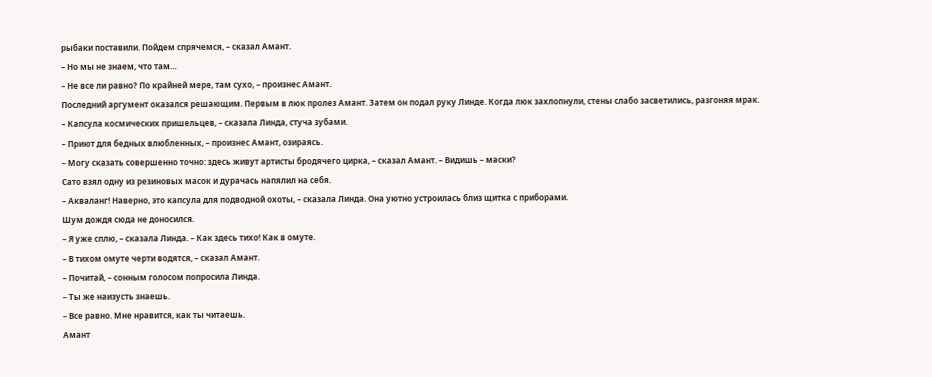рыбаки поставили. Пойдем спрячемся, – сказал Амант.
– Но мы не знаем, что там…
– Не все ли равно? По крайней мере, там сухо, – произнес Амант.
Последний аргумент оказался решающим. Первым в люк пролез Амант. Затем он подал руку Линде. Когда люк захлопнули, стены слабо засветились, разгоняя мрак.
– Капсула космических пришельцев, – сказала Линда, стуча зубами.
– Приют для бедных влюбленных, – произнес Амант, озираясь.
– Могу сказать совершенно точно: здесь живут артисты бродячего цирка, – сказал Амант. – Видишь – маски?
Сато взял одну из резиновых масок и дурачась напялил на себя.
– Акваланг! Наверно, это капсула для подводной охоты, – сказала Линда. Она уютно устроилась близ щитка с приборами.
Шум дождя сюда не доносился.
– Я уже сплю, – сказала Линда. – Как здесь тихо! Как в омуте.
– В тихом омуте черти водятся, – сказал Амант.
– Почитай, – сонным голосом попросила Линда.
– Ты же наизусть знаешь.
– Все равно. Мне нравится, как ты читаешь.
Амант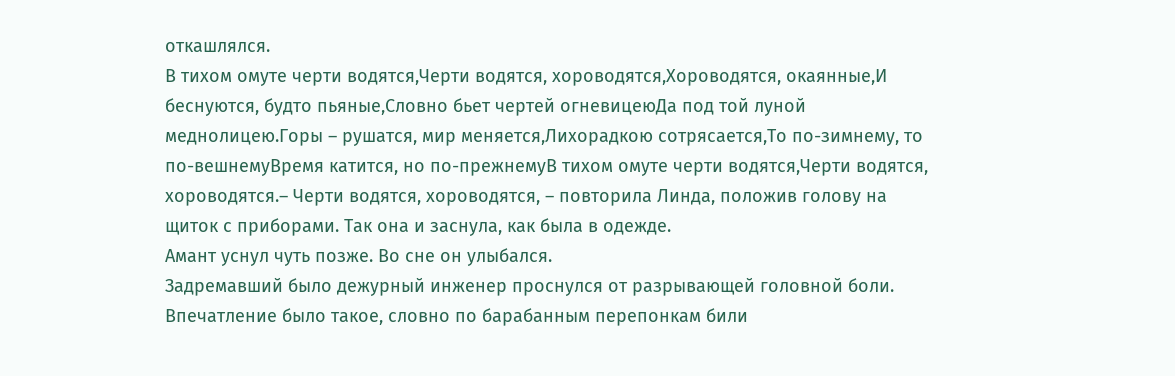откашлялся.
В тихом омуте черти водятся,Черти водятся, хороводятся,Хороводятся, окаянные,И беснуются, будто пьяные,Словно бьет чертей огневицеюДа под той луной меднолицею.Горы – рушатся, мир меняется,Лихорадкою сотрясается,То по-зимнему, то по-вешнемуВремя катится, но по-прежнемуВ тихом омуте черти водятся,Черти водятся, хороводятся.– Черти водятся, хороводятся, – повторила Линда, положив голову на щиток с приборами. Так она и заснула, как была в одежде.
Амант уснул чуть позже. Во сне он улыбался.
Задремавший было дежурный инженер проснулся от разрывающей головной боли. Впечатление было такое, словно по барабанным перепонкам били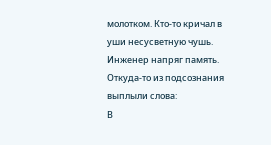молотком. Кто-то кричал в уши несусветную чушь. Инженер напряг память. Откуда-то из подсознания выплыли слова:
В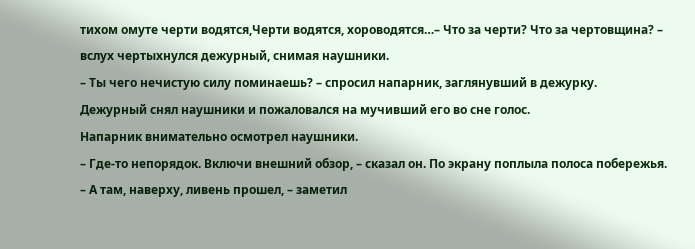тихом омуте черти водятся,Черти водятся, хороводятся…– Что за черти? Что за чертовщина? – вслух чертыхнулся дежурный, снимая наушники.
– Ты чего нечистую силу поминаешь? – спросил напарник, заглянувший в дежурку.
Дежурный снял наушники и пожаловался на мучивший его во сне голос.
Напарник внимательно осмотрел наушники.
– Где-то непорядок. Включи внешний обзор, – сказал он. По экрану поплыла полоса побережья.
– А там, наверху, ливень прошел, – заметил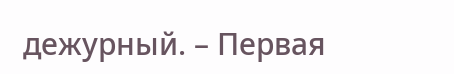дежурный. – Первая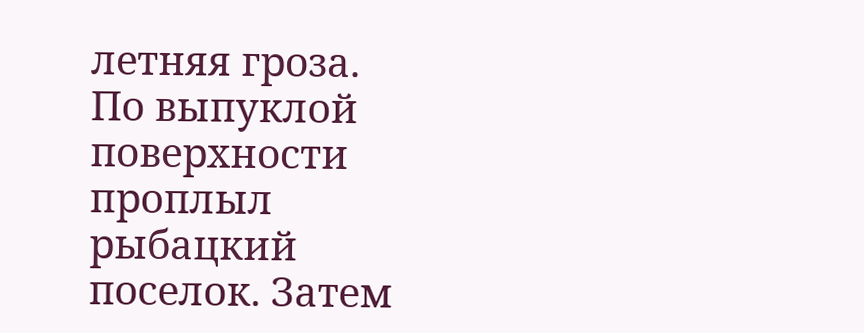летняя гроза.
По выпуклой поверхности проплыл рыбацкий поселок. Затем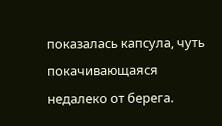показалась капсула, чуть покачивающаяся недалеко от берега.